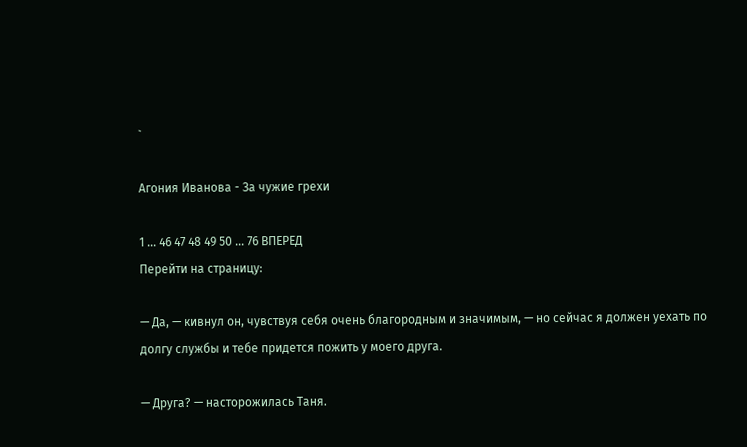`

Агония Иванова - За чужие грехи

1 ... 46 47 48 49 50 ... 76 ВПЕРЕД
Перейти на страницу:

— Да, — кивнул он, чувствуя себя очень благородным и значимым, — но сейчас я должен уехать по долгу службы и тебе придется пожить у моего друга.

— Друга? — насторожилась Таня.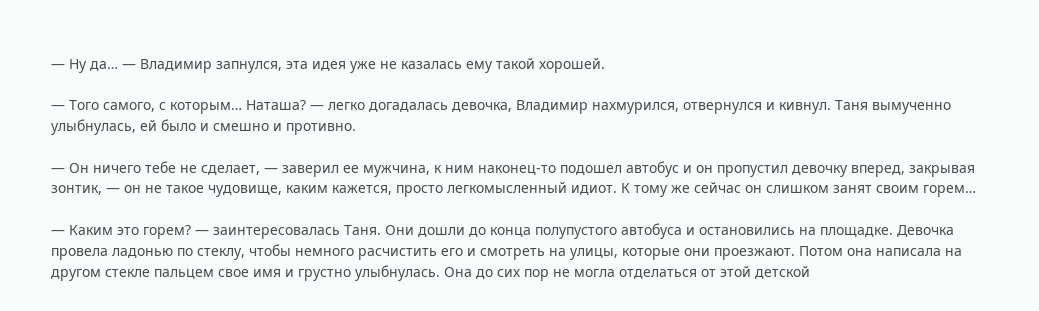— Ну да… — Владимир запнулся, эта идея уже не казалась ему такой хорошей.

— Того самого, с которым… Наташа? — легко догадалась девочка, Владимир нахмурился, отвернулся и кивнул. Таня вымученно улыбнулась, ей было и смешно и противно.

— Он ничего тебе не сделает, — заверил ее мужчина, к ним наконец-то подошел автобус и он пропустил девочку вперед, закрывая зонтик, — он не такое чудовище, каким кажется, просто легкомысленный идиот. К тому же сейчас он слишком занят своим горем…

— Каким это горем? — заинтересовалась Таня. Они дошли до конца полупустого автобуса и остановились на площадке. Девочка провела ладонью по стеклу, чтобы немного расчистить его и смотреть на улицы, которые они проезжают. Потом она написала на другом стекле пальцем свое имя и грустно улыбнулась. Она до сих пор не могла отделаться от этой детской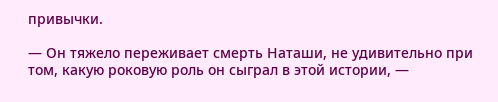привычки.

— Он тяжело переживает смерть Наташи, не удивительно при том, какую роковую роль он сыграл в этой истории, —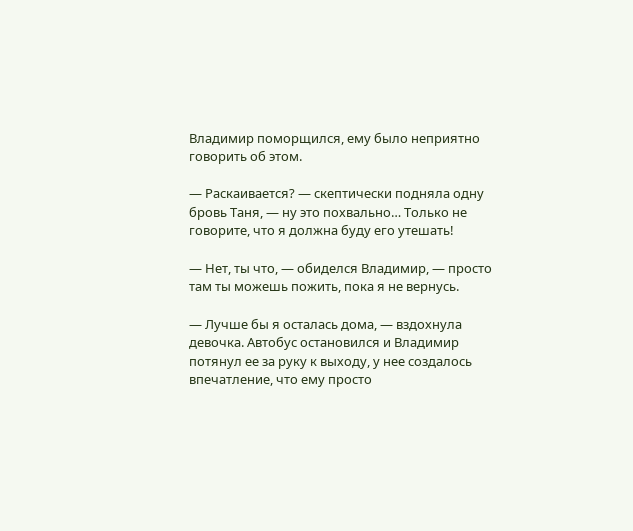Владимир поморщился, ему было неприятно говорить об этом.

— Раскаивается? — скептически подняла одну бровь Таня, — ну это похвально… Только не говорите, что я должна буду его утешать!

— Нет, ты что, — обиделся Владимир, — просто там ты можешь пожить, пока я не вернусь.

— Лучше бы я осталась дома, — вздохнула девочка. Автобус остановился и Владимир потянул ее за руку к выходу, у нее создалось впечатление, что ему просто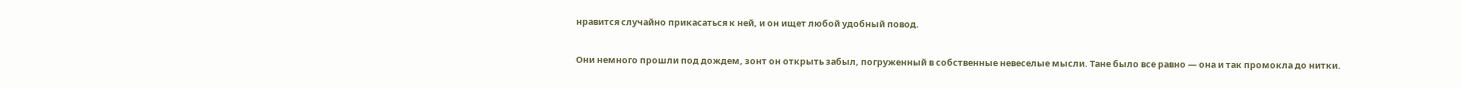нравится случайно прикасаться к ней, и он ищет любой удобный повод.

Они немного прошли под дождем, зонт он открыть забыл, погруженный в собственные невеселые мысли. Тане было все равно — она и так промокла до нитки.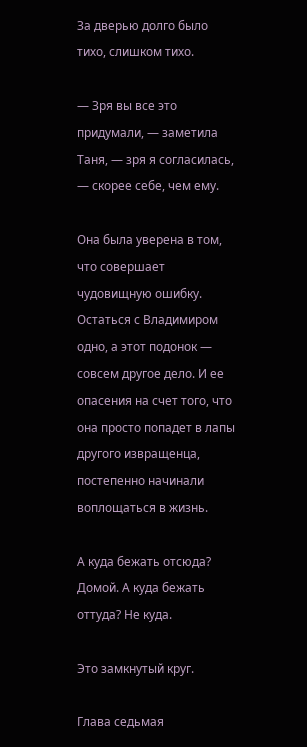За дверью долго было тихо, слишком тихо.

— Зря вы все это придумали, — заметила Таня, — зря я согласилась, — скорее себе, чем ему.

Она была уверена в том, что совершает чудовищную ошибку. Остаться с Владимиром одно, а этот подонок — совсем другое дело. И ее опасения на счет того, что она просто попадет в лапы другого извращенца, постепенно начинали воплощаться в жизнь.

А куда бежать отсюда? Домой. А куда бежать оттуда? Не куда.

Это замкнутый круг.

Глава седьмая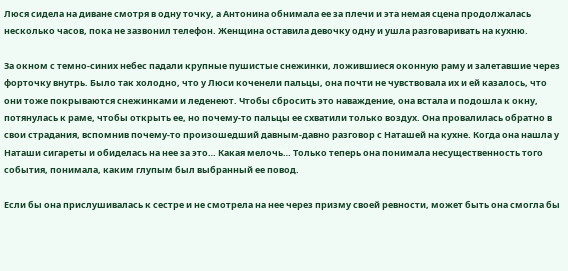Люся сидела на диване смотря в одну точку, а Антонина обнимала ее за плечи и эта немая сцена продолжалась несколько часов, пока не зазвонил телефон. Женщина оставила девочку одну и ушла разговаривать на кухню.

За окном с темно-синих небес падали крупные пушистые снежинки, ложившиеся оконную раму и залетавшие через форточку внутрь. Было так холодно, что у Люси коченели пальцы, она почти не чувствовала их и ей казалось, что они тоже покрываются снежинками и леденеют. Чтобы сбросить это наваждение, она встала и подошла к окну, потянулась к раме, чтобы открыть ее, но почему-то пальцы ее схватили только воздух. Она провалилась обратно в свои страдания, вспомнив почему-то произошедший давным-давно разговор с Наташей на кухне. Когда она нашла у Наташи сигареты и обиделась на нее за это… Какая мелочь… Только теперь она понимала несущественность того события, понимала, каким глупым был выбранный ее повод.

Если бы она прислушивалась к сестре и не смотрела на нее через призму своей ревности, может быть она смогла бы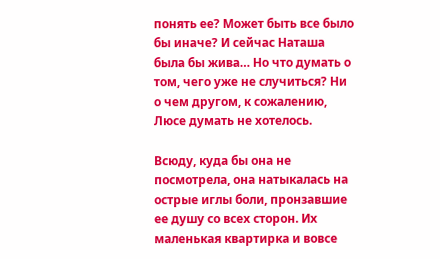понять ее? Может быть все было бы иначе? И сейчас Наташа была бы жива… Но что думать о том, чего уже не случиться? Ни о чем другом, к сожалению, Люсе думать не хотелось.

Всюду, куда бы она не посмотрела, она натыкалась на острые иглы боли, пронзавшие ее душу со всех сторон. Их маленькая квартирка и вовсе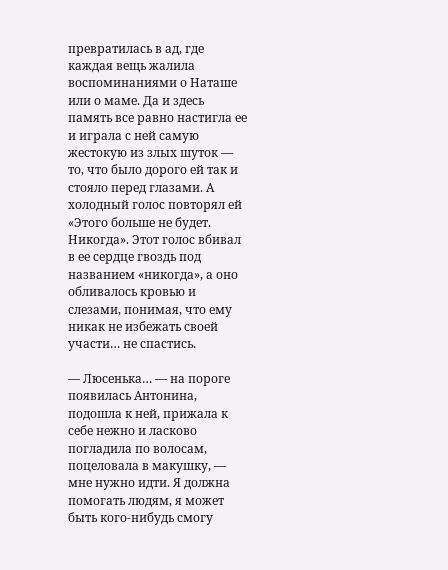превратилась в ад, где каждая вещь жалила воспоминаниями о Наташе или о маме. Да и здесь память все равно настигла ее и играла с ней самую жестокую из злых шуток — то, что было дорого ей так и стояло перед глазами. А холодный голос повторял ей «Этого больше не будет. Никогда». Этот голос вбивал в ее сердце гвоздь под названием «никогда», а оно обливалось кровью и слезами, понимая, что ему никак не избежать своей участи… не спастись.

— Люсенька… — на пороге появилась Антонина, подошла к ней, прижала к себе нежно и ласково погладила по волосам, поцеловала в макушку, — мне нужно идти. Я должна помогать людям, я может быть кого-нибудь смогу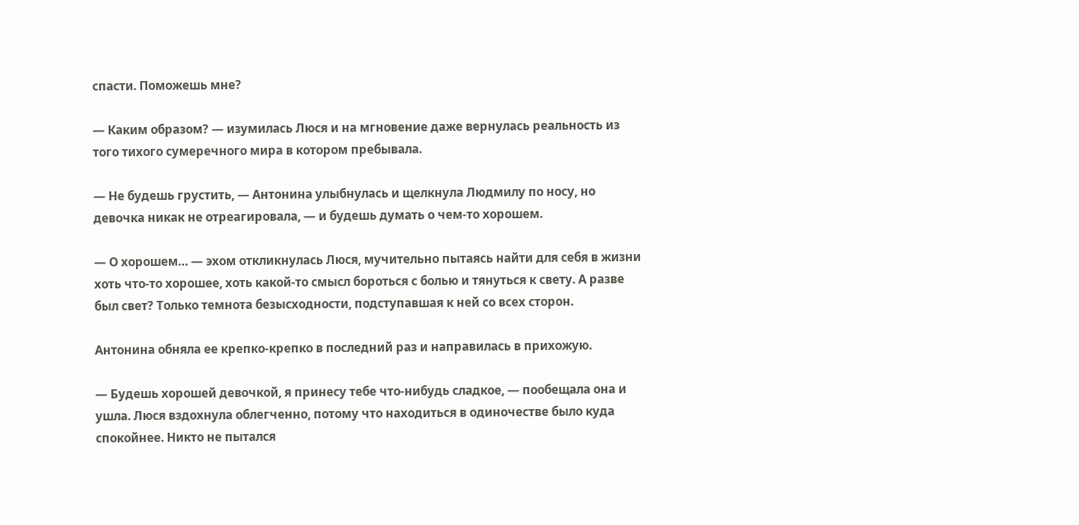спасти. Поможешь мне?

— Каким образом? — изумилась Люся и на мгновение даже вернулась реальность из того тихого сумеречного мира в котором пребывала.

— Не будешь грустить, — Антонина улыбнулась и щелкнула Людмилу по носу, но девочка никак не отреагировала, — и будешь думать о чем-то хорошем.

— О хорошем… — эхом откликнулась Люся, мучительно пытаясь найти для себя в жизни хоть что-то хорошее, хоть какой-то смысл бороться с болью и тянуться к свету. А разве был свет? Только темнота безысходности, подступавшая к ней со всех сторон.

Антонина обняла ее крепко-крепко в последний раз и направилась в прихожую.

— Будешь хорошей девочкой, я принесу тебе что-нибудь сладкое, — пообещала она и ушла. Люся вздохнула облегченно, потому что находиться в одиночестве было куда спокойнее. Никто не пытался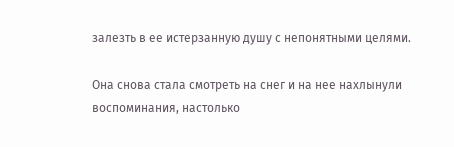залезть в ее истерзанную душу с непонятными целями.

Она снова стала смотреть на снег и на нее нахлынули воспоминания, настолько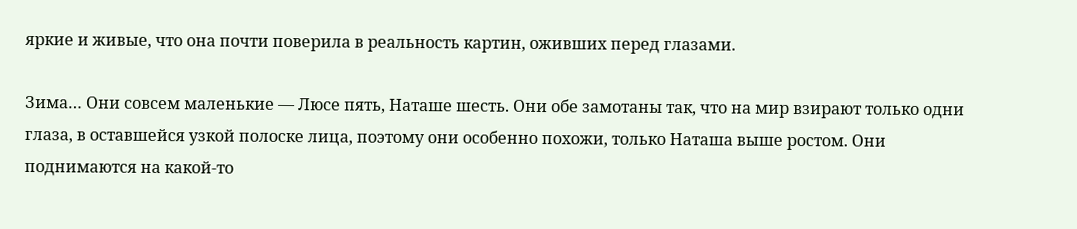яркие и живые, что она почти поверила в реальность картин, оживших перед глазами.

Зима… Они совсем маленькие — Люсе пять, Наташе шесть. Они обе замотаны так, что на мир взирают только одни глаза, в оставшейся узкой полоске лица, поэтому они особенно похожи, только Наташа выше ростом. Они поднимаются на какой-то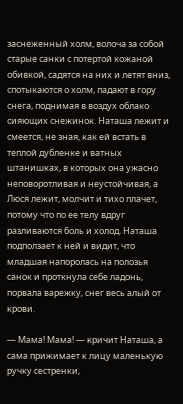заснеженный холм, волоча за собой старые санки с потертой кожаной обивкой, садятся на них и летят вниз, спотыкаются о холм, падают в гору снега, поднимая в воздух облако сияющих снежинок. Наташа лежит и смеется, не зная, как ей встать в теплой дубленке и ватных штанишках, в которых она ужасно неповоротливая и неустойчивая, а Люся лежит, молчит и тихо плачет, потому что по ее телу вдруг разливаются боль и холод. Наташа подползает к ней и видит, что младшая напоролась на полозья санок и проткнула себе ладонь, порвала варежку, снег весь алый от крови.

— Мама! Мама! — кричит Наташа, а сама прижимает к лицу маленькую ручку сестренки,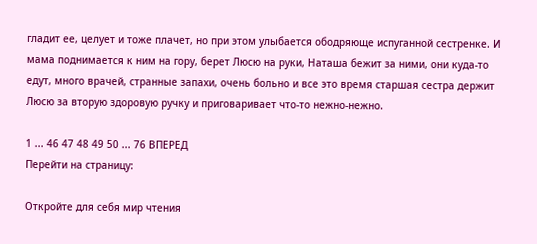гладит ее, целует и тоже плачет, но при этом улыбается ободряюще испуганной сестренке. И мама поднимается к ним на гору, берет Люсю на руки, Наташа бежит за ними, они куда-то едут, много врачей, странные запахи, очень больно и все это время старшая сестра держит Люсю за вторую здоровую ручку и приговаривает что-то нежно-нежно.

1 ... 46 47 48 49 50 ... 76 ВПЕРЕД
Перейти на страницу:

Откройте для себя мир чтения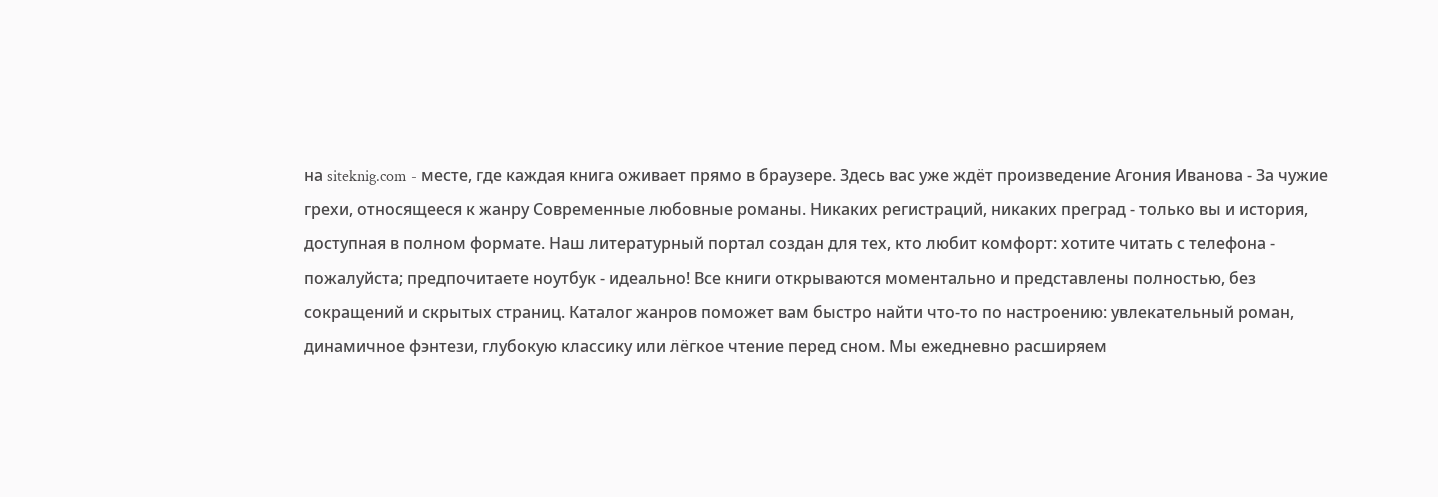на siteknig.com - месте, где каждая книга оживает прямо в браузере. Здесь вас уже ждёт произведение Агония Иванова - За чужие грехи, относящееся к жанру Современные любовные романы. Никаких регистраций, никаких преград - только вы и история, доступная в полном формате. Наш литературный портал создан для тех, кто любит комфорт: хотите читать с телефона - пожалуйста; предпочитаете ноутбук - идеально! Все книги открываются моментально и представлены полностью, без сокращений и скрытых страниц. Каталог жанров поможет вам быстро найти что-то по настроению: увлекательный роман, динамичное фэнтези, глубокую классику или лёгкое чтение перед сном. Мы ежедневно расширяем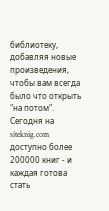библиотеку, добавляя новые произведения, чтобы вам всегда было что открыть "на потом". Сегодня на siteknig.com доступно более 200000 книг - и каждая готова стать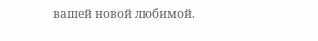вашей новой любимой.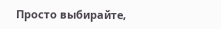Просто выбирайте,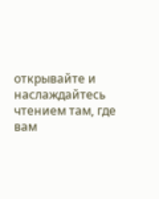открывайте и наслаждайтесь чтением там, где вам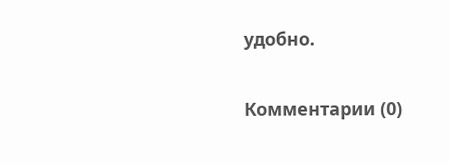удобно.

Комментарии (0)